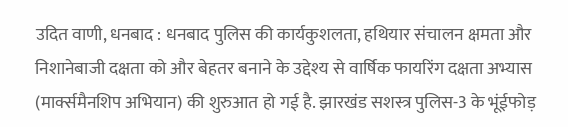उदित वाणी, धनबाद : धनबाद पुलिस की कार्यकुशलता, हथियार संचालन क्षमता और निशानेबाजी दक्षता को और बेहतर बनाने के उद्देश्य से वार्षिक फायरिंग दक्षता अभ्यास (मार्क्समैनशिप अभियान) की शुरुआत हो गई है. झारखंड सशस्त्र पुलिस-3 के भूंईफोड़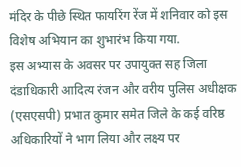मंदिर के पीछे स्थित फायरिंग रेंज में शनिवार को इस विशेष अभियान का शुभारंभ किया गया.
इस अभ्यास के अवसर पर उपायुक्त सह जिला दंडाधिकारी आदित्य रंजन और वरीय पुलिस अधीक्षक (एसएसपी) प्रभात कुमार समेत जिले के कई वरिष्ठ अधिकारियों ने भाग लिया और लक्ष्य पर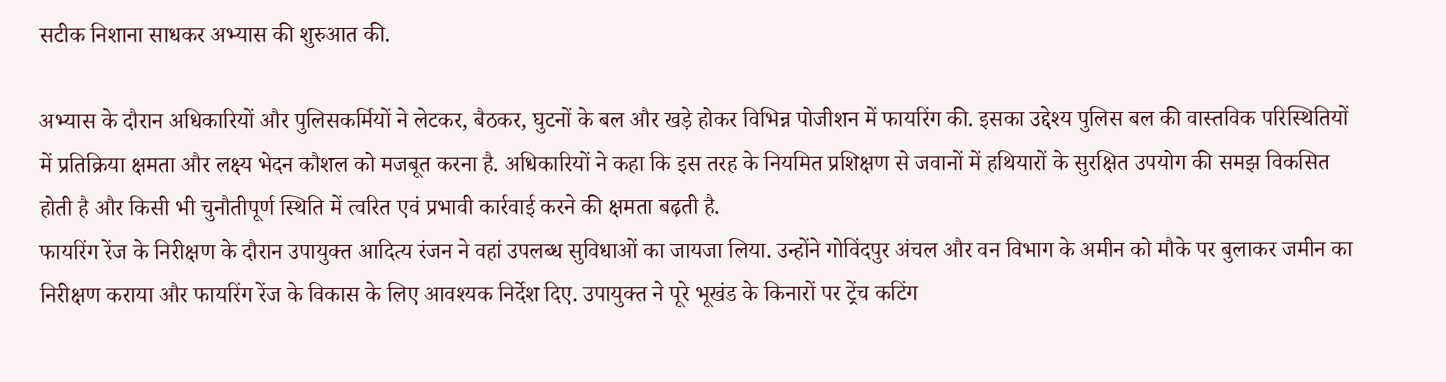सटीक निशाना साधकर अभ्यास की शुरुआत की.

अभ्यास के दौरान अधिकारियों और पुलिसकर्मियों ने लेटकर, बैठकर, घुटनों के बल और खड़े होकर विभिन्न पोजीशन में फायरिंग की. इसका उद्देश्य पुलिस बल की वास्तविक परिस्थितियों में प्रतिक्रिया क्षमता और लक्ष्य भेदन कौशल को मजबूत करना है. अधिकारियों ने कहा कि इस तरह के नियमित प्रशिक्षण से जवानों में हथियारों के सुरक्षित उपयोग की समझ विकसित होती है और किसी भी चुनौतीपूर्ण स्थिति में त्वरित एवं प्रभावी कार्रवाई करने की क्षमता बढ़ती है.
फायरिंग रेंज के निरीक्षण के दौरान उपायुक्त आदित्य रंजन ने वहां उपलब्ध सुविधाओं का जायजा लिया. उन्होंने गोविंदपुर अंचल और वन विभाग के अमीन को मौके पर बुलाकर जमीन का निरीक्षण कराया और फायरिंग रेंज के विकास के लिए आवश्यक निर्देश दिए. उपायुक्त ने पूरे भूखंड के किनारों पर ट्रेंच कटिंग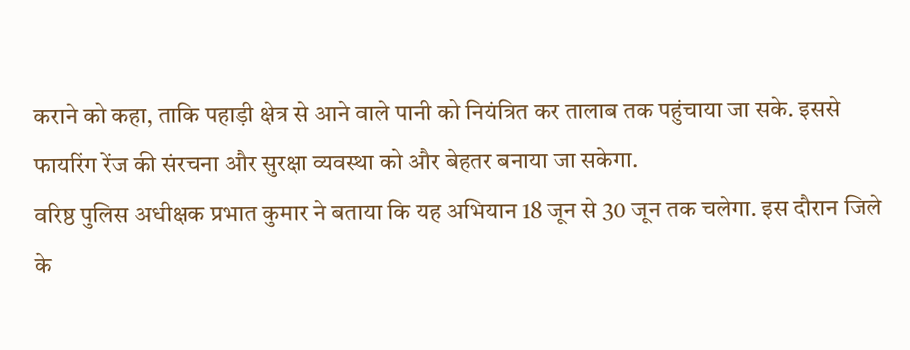कराने को कहा, ताकि पहाड़ी क्षेत्र से आने वाले पानी को नियंत्रित कर तालाब तक पहुंचाया जा सके. इससे फायरिंग रेंज की संरचना और सुरक्षा व्यवस्था को और बेहतर बनाया जा सकेगा.
वरिष्ठ पुलिस अधीक्षक प्रभात कुमार ने बताया कि यह अभियान 18 जून से 30 जून तक चलेगा. इस दौरान जिले के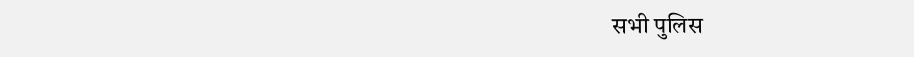सभी पुलिस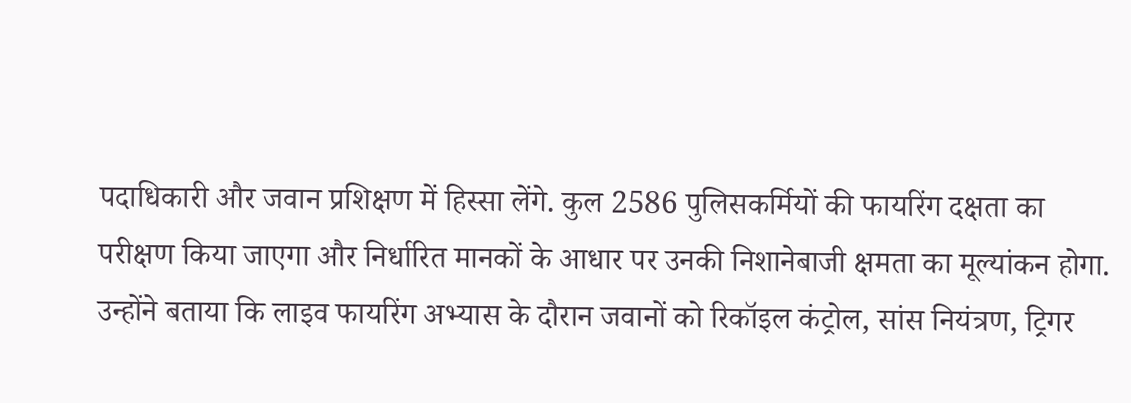पदाधिकारी और जवान प्रशिक्षण में हिस्सा लेंगे. कुल 2586 पुलिसकर्मियों की फायरिंग दक्षता का परीक्षण किया जाएगा और निर्धारित मानकों के आधार पर उनकी निशानेबाजी क्षमता का मूल्यांकन होगा.
उन्होंने बताया कि लाइव फायरिंग अभ्यास के दौरान जवानों को रिकॉइल कंट्रोल, सांस नियंत्रण, ट्रिगर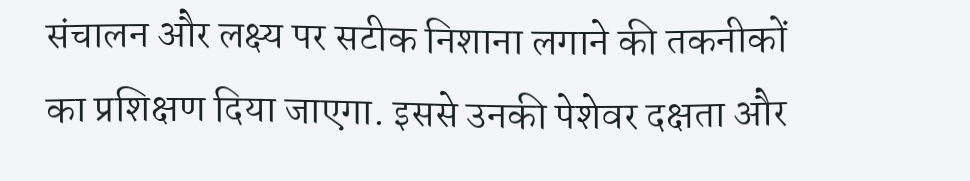संचालन और लक्ष्य पर सटीक निशाना लगाने की तकनीकों का प्रशिक्षण दिया जाएगा. इससे उनकी पेशेवर दक्षता और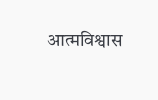आत्मविश्वास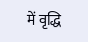में वृद्धि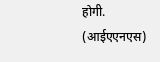होगी.
(आईएएनएस)